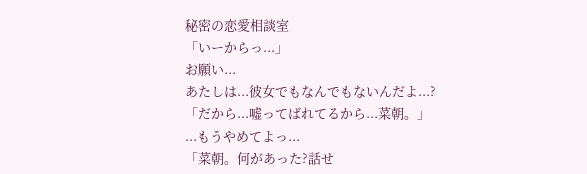秘密の恋愛相談室
「いーからっ...」
お願い...
あたしは...彼女でもなんでもないんだよ...?
「だから...嘘ってばれてるから...菜朝。」
...もうやめてよっ...
「菜朝。何があった?話せ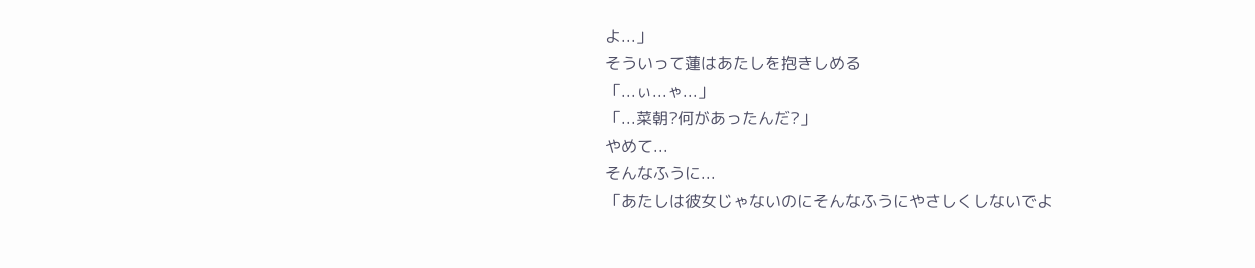よ...」
そういって蓮はあたしを抱きしめる
「...ぃ...ゃ...」
「...菜朝?何があったんだ?」
やめて...
そんなふうに...
「あたしは彼女じゃないのにそんなふうにやさしくしないでよ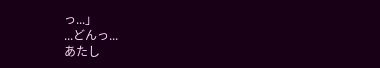っ...」
...どんっ...
あたし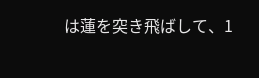は蓮を突き飛ばして、1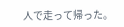人で走って帰った。